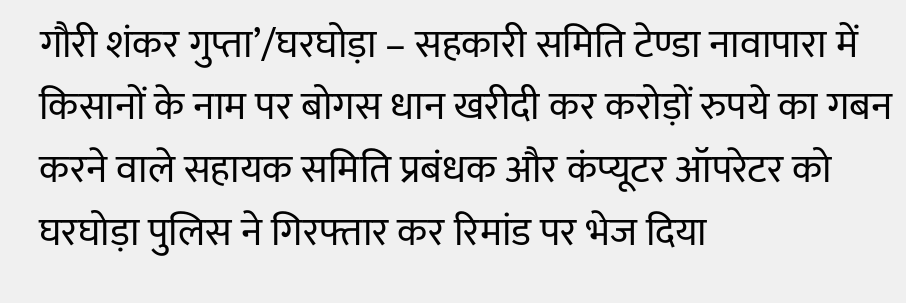गौरी शंकर गुप्ता’/घरघोड़ा – सहकारी समिति टेण्डा नावापारा में किसानों के नाम पर बोगस धान खरीदी कर करोड़ों रुपये का गबन करने वाले सहायक समिति प्रबंधक और कंप्यूटर ऑपरेटर को घरघोड़ा पुलिस ने गिरफ्तार कर रिमांड पर भेज दिया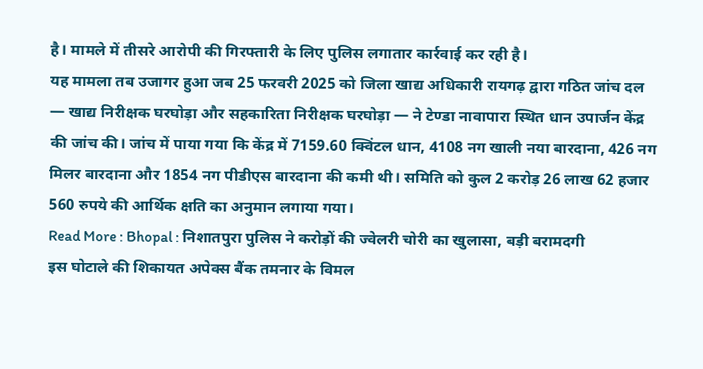है। मामले में तीसरे आरोपी की गिरफ्तारी के लिए पुलिस लगातार कार्रवाई कर रही है।
यह मामला तब उजागर हुआ जब 25 फरवरी 2025 को जिला खाद्य अधिकारी रायगढ़ द्वारा गठित जांच दल — खाद्य निरीक्षक घरघोड़ा और सहकारिता निरीक्षक घरघोड़ा — ने टेण्डा नावापारा स्थित धान उपार्जन केंद्र की जांच की। जांच में पाया गया कि केंद्र में 7159.60 क्विंटल धान, 4108 नग खाली नया बारदाना, 426 नग मिलर बारदाना और 1854 नग पीडीएस बारदाना की कमी थी। समिति को कुल 2 करोड़ 26 लाख 62 हजार 560 रुपये की आर्थिक क्षति का अनुमान लगाया गया।
Read More : Bhopal : निशातपुरा पुलिस ने करोड़ों की ज्वेलरी चोरी का खुलासा, बड़ी बरामदगी
इस घोटाले की शिकायत अपेक्स बैंक तमनार के विमल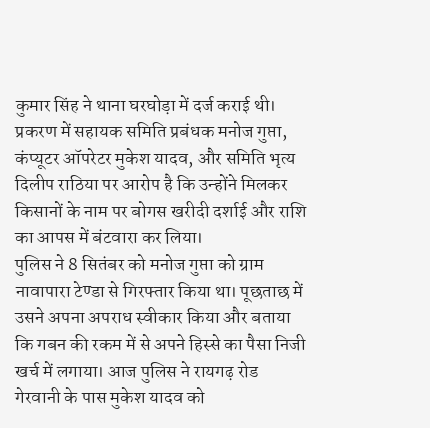कुमार सिंह ने थाना घरघोड़ा में दर्ज कराई थी। प्रकरण में सहायक समिति प्रबंधक मनोज गुप्ता, कंप्यूटर ऑपरेटर मुकेश यादव, और समिति भृत्य दिलीप राठिया पर आरोप है कि उन्होंने मिलकर किसानों के नाम पर बोगस खरीदी दर्शाई और राशि का आपस में बंटवारा कर लिया।
पुलिस ने 8 सितंबर को मनोज गुप्ता को ग्राम नावापारा टेण्डा से गिरफ्तार किया था। पूछताछ में उसने अपना अपराध स्वीकार किया और बताया कि गबन की रकम में से अपने हिस्से का पैसा निजी खर्च में लगाया। आज पुलिस ने रायगढ़ रोड गेरवानी के पास मुकेश यादव को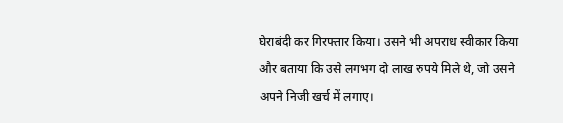घेराबंदी कर गिरफ्तार किया। उसने भी अपराध स्वीकार किया और बताया कि उसे लगभग दो लाख रुपये मिले थे, जो उसने अपने निजी खर्च में लगाए।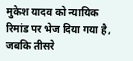मुकेश यादव को न्यायिक रिमांड पर भेज दिया गया है, जबकि तीसरे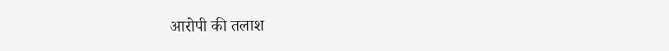आरोपी की तलाश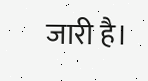जारी है।